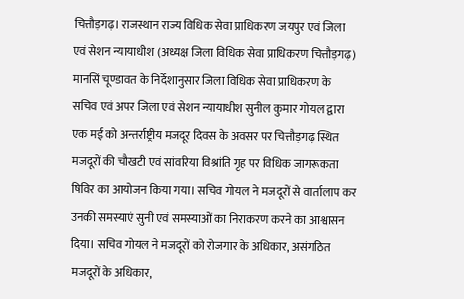चित्तौड़गढ़। राजस्थान राज्य विधिक सेवा प्राधिकरण जयपुर एवं जिला एवं सेशन न्यायाधीश (अध्यक्ष जिला विधिक सेवा प्राधिकरण चित्तौड़गढ़) मानसिं चूण्डावत के निर्देशानुसार जिला विधिक सेवा प्राधिकरण के सचिव एवं अपर जिला एवं सेशन न्यायाधीश सुनील कुमार गोयल द्वारा एक मई को अन्तर्राष्ट्रीय मजदूर दिवस के अवसर पर चित्तौड़गढ़ स्थित मजदूरों की चौखटी एवं सांवरिया विश्रांति गृह पर विधिक जागरूकता षिविर का आयोजन किया गया। सचिव गोयल ने मजदूरों से वार्तालाप कर उनकी समस्याएं सुनी एवं समस्याओं का निराकरण करने का आश्वासन दिया। सचिव गोयल ने मजदूरों को रोजगार के अधिकार, असंगठित मजदूरों के अधिकार,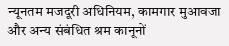न्यूनतम मजदूरी अधिनियम, कामगार मुआवजा और अन्य संबंधित श्रम कानूनों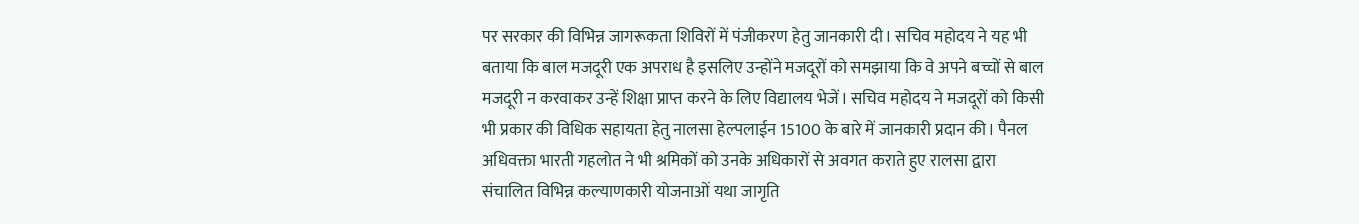पर सरकार की विभिन्न जागरूकता शिविरों में पंजीकरण हेतु जानकारी दी। सचिव महोदय ने यह भी बताया कि बाल मजदूरी एक अपराध है इसलिए उन्होंने मजदूरों को समझाया कि वे अपने बच्चों से बाल मजदूरी न करवाकर उन्हें शिक्षा प्राप्त करने के लिए विद्यालय भेजें। सचिव महोदय ने मजदूरों को किसी भी प्रकार की विधिक सहायता हेतु नालसा हेल्पलाईन 15100 के बारे में जानकारी प्रदान की। पैनल अधिवक्ता भारती गहलोत ने भी श्रमिकों को उनके अधिकारों से अवगत कराते हुए रालसा द्वारा संचालित विभिन्न कल्याणकारी योजनाओं यथा जागृति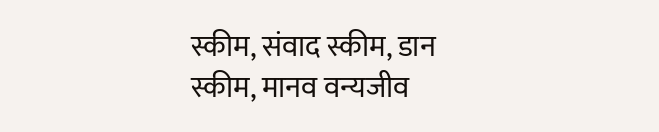स्कीम, संवाद स्कीम, डान स्कीम, मानव वन्यजीव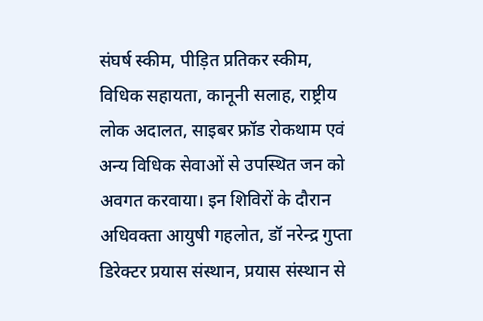संघर्ष स्कीम, पीड़ित प्रतिकर स्कीम, विधिक सहायता, कानूनी सलाह, राष्ट्रीय लोक अदालत, साइबर फ्रॉड रोकथाम एवं अन्य विधिक सेवाओं से उपस्थित जन को अवगत करवाया। इन शिविरों के दौरान अधिवक्ता आयुषी गहलोत, डॉ नरेन्द्र गुप्ता डिरेक्टर प्रयास संस्थान, प्रयास संस्थान से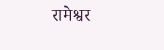रामेश्वर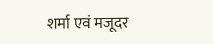शर्मा एवं मजूदर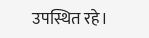उपस्थित रहे।